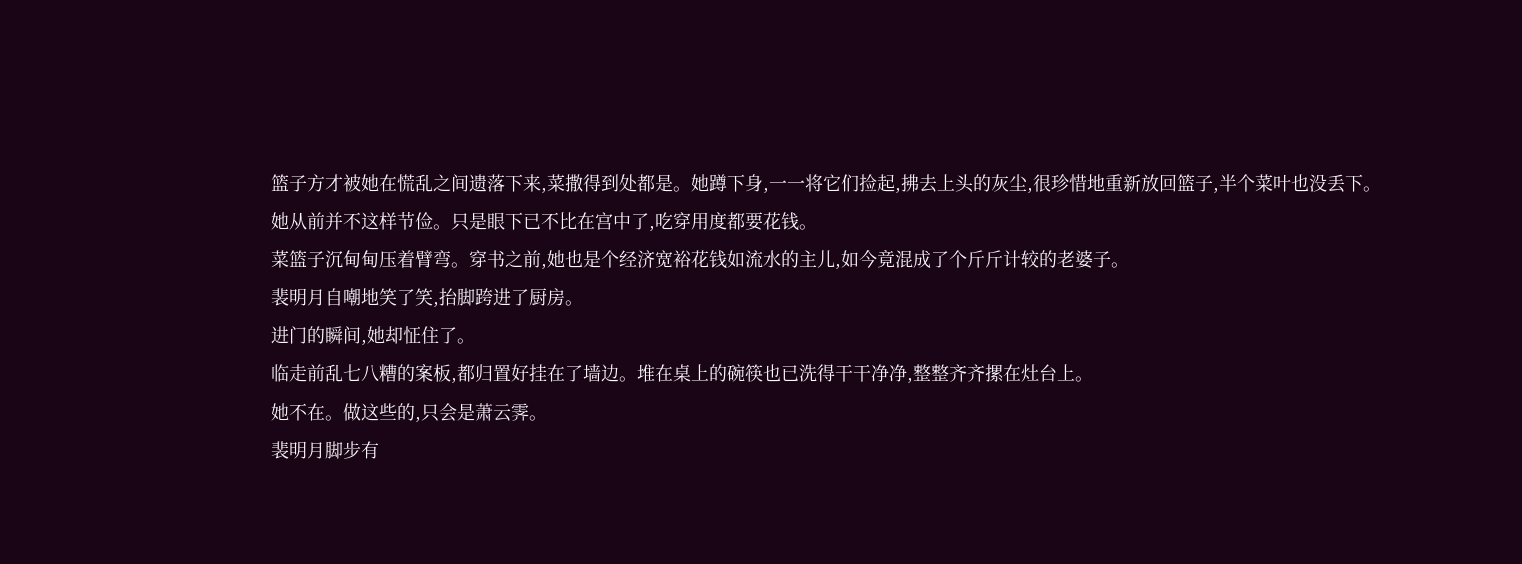篮子方才被她在慌乱之间遗落下来,菜撒得到处都是。她蹲下身,一一将它们捡起,拂去上头的灰尘,很珍惜地重新放回篮子,半个菜叶也没丢下。
她从前并不这样节俭。只是眼下已不比在宫中了,吃穿用度都要花钱。
菜篮子沉甸甸压着臂弯。穿书之前,她也是个经济宽裕花钱如流水的主儿,如今竟混成了个斤斤计较的老婆子。
裴明月自嘲地笑了笑,抬脚跨进了厨房。
进门的瞬间,她却怔住了。
临走前乱七八糟的案板,都归置好挂在了墙边。堆在桌上的碗筷也已洗得干干净净,整整齐齐摞在灶台上。
她不在。做这些的,只会是萧云霁。
裴明月脚步有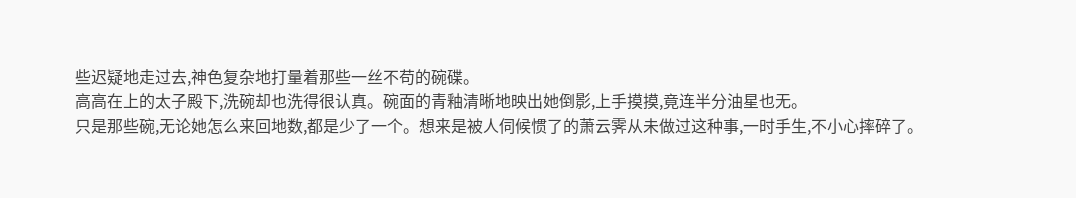些迟疑地走过去,神色复杂地打量着那些一丝不苟的碗碟。
高高在上的太子殿下,洗碗却也洗得很认真。碗面的青釉清晰地映出她倒影,上手摸摸,竟连半分油星也无。
只是那些碗,无论她怎么来回地数,都是少了一个。想来是被人伺候惯了的萧云霁从未做过这种事,一时手生,不小心摔碎了。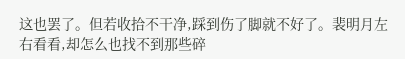这也罢了。但若收拾不干净,踩到伤了脚就不好了。裴明月左右看看,却怎么也找不到那些碎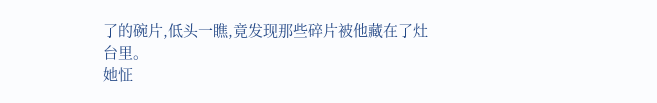了的碗片,低头一瞧,竟发现那些碎片被他藏在了灶台里。
她怔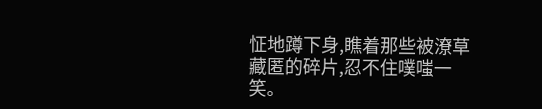怔地蹲下身,瞧着那些被潦草藏匿的碎片,忍不住噗嗤一笑。